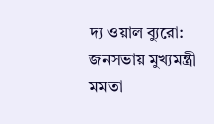দ্য ওয়াল ব্যুরো: জনসভায় মুখ্যমন্ত্রী মমতা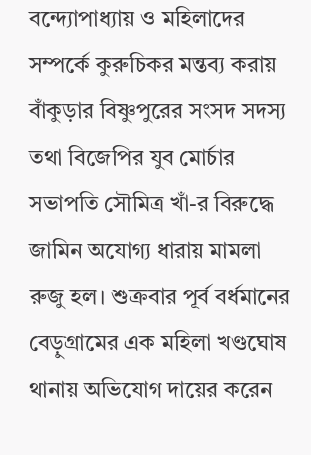বন্দ্যোপাধ্যায় ও মহিলাদের সম্পর্কে কুরুচিকর মন্তব্য করায় বাঁকুড়ার বিষ্ণুপুরের সংসদ সদস্য তথা বিজেপির যুব মোর্চার সভাপতি সৌমিত্র খাঁ-র বিরুদ্ধে জামিন অযোগ্য ধারায় মামলা রুজু হল। শুক্রবার পূর্ব বর্ধমানের বেড়ুগ্রামের এক মহিলা খণ্ডঘোষ থানায় অভিযোগ দায়ের করেন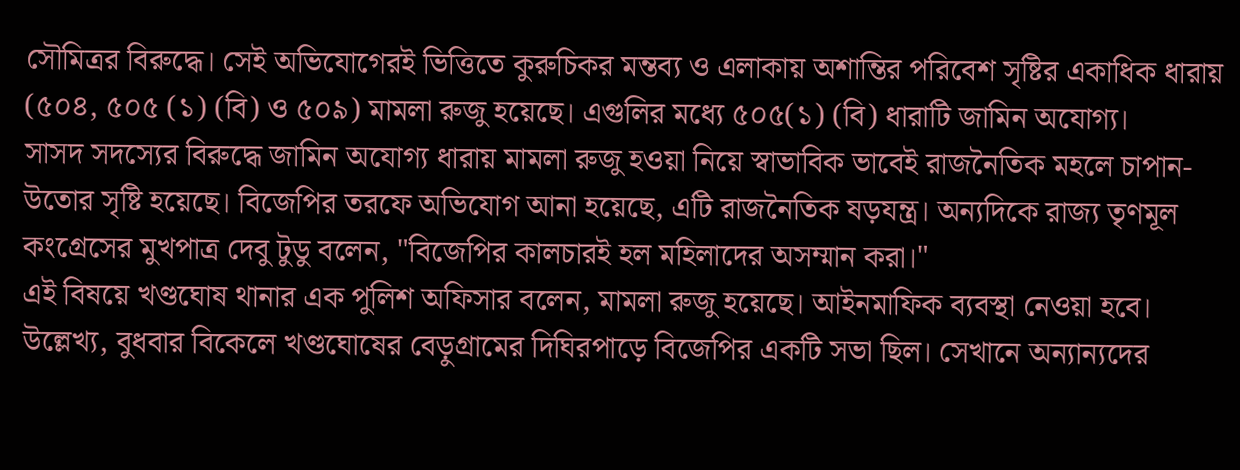সৌমিত্রর বিরুদ্ধে। সেই অভিযোগেরই ভিত্তিতে কুরুচিকর মন্তব্য ও এলাকায় অশান্তির পরিবেশ সৃষ্টির একাধিক ধারায় (৫০৪, ৫০৫ (১) (বি) ও ৫০৯) মামলা রুজু হয়েছে। এগুলির মধ্যে ৫০৫(১) (বি) ধারাটি জামিন অযোগ্য।
সাসদ সদস্যের বিরুদ্ধে জামিন অযোগ্য ধারায় মামলা রুজু হওয়া নিয়ে স্বাভাবিক ভাবেই রাজনৈতিক মহলে চাপান-উতোর সৃষ্টি হয়েছে। বিজেপির তরফে অভিযোগ আনা হয়েছে, এটি রাজনৈতিক ষড়যন্ত্র। অন্যদিকে রাজ্য তৃণমূল কংগ্রেসের মুখপাত্র দেবু টুডু বলেন, "বিজেপির কালচারই হল মহিলাদের অসম্মান করা।"
এই বিষয়ে খণ্ডঘোষ থানার এক পুলিশ অফিসার বলেন, মামলা রুজু হয়েছে। আইনমাফিক ব্যবস্থা নেওয়া হবে।
উল্লেখ্য, বুধবার বিকেলে খণ্ডঘোষের বেড়ুগ্রামের দিঘিরপাড়ে বিজেপির একটি সভা ছিল। সেখানে অন্যান্যদের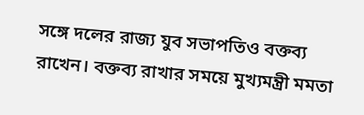সঙ্গে দলের রাজ্য যুব সভাপতিও বক্তব্য রাখেন। বক্তব্য রাখার সময়ে মুখ্যমন্ত্রী মমতা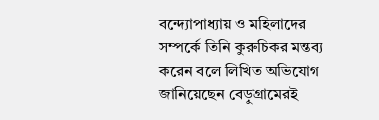বন্দ্যোপাধ্যায় ও মহিলাদের সম্পর্কে তিনি কুরুচিকর মন্তব্য করেন বলে লিখিত অভিযোগ জানিয়েছেন বেড়ুগ্রামেরই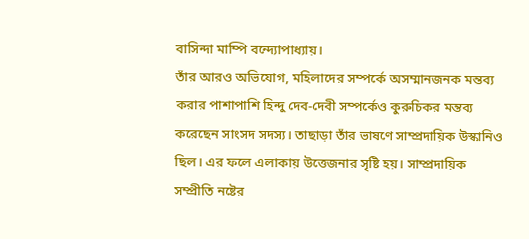বাসিন্দা মাম্পি বন্দ্যোপাধ্যায়।
তাঁর আরও অভিযোগ, মহিলাদের সম্পর্কে অসম্মানজনক মন্তব্য করার পাশাপাশি হিন্দু দেব-দেবী সম্পর্কেও কুরুচিকর মন্তব্য করেছেন সাংসদ সদস্য। তাছাড়া তাঁর ভাষণে সাম্প্রদায়িক উস্কানিও ছিল। এর ফলে এলাকায় উত্তেজনার সৃষ্টি হয়। সাম্প্রদায়িক সম্প্রীতি নষ্টের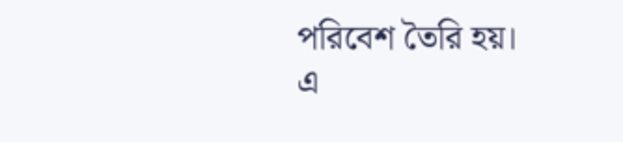পরিবেশ তৈরি হয়।
এ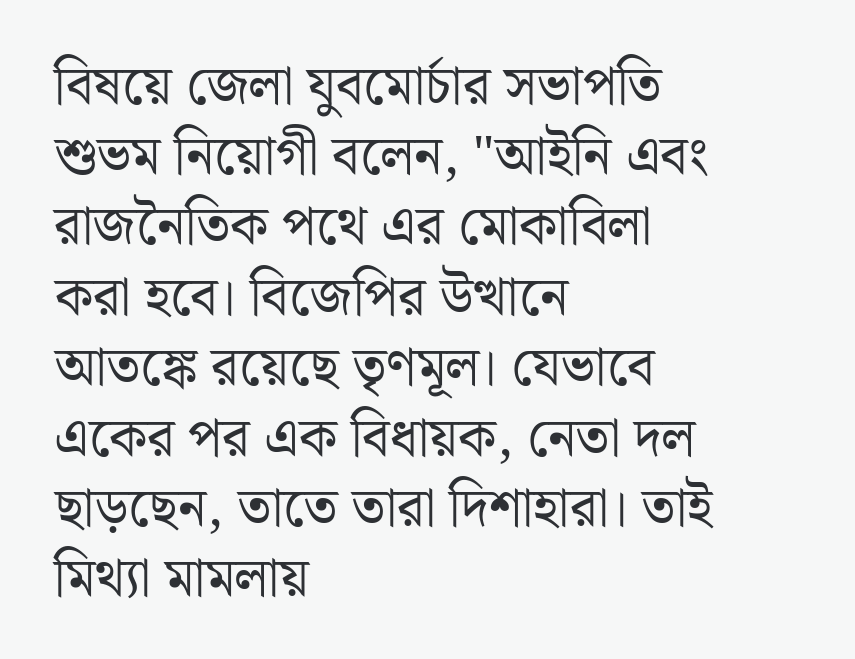বিষয়ে জেলা যুবমোর্চার সভাপতি শুভম নিয়োগী বলেন, "আইনি এবং রাজনৈতিক পথে এর মোকাবিলা করা হবে। বিজেপির উত্থানে আতঙ্কে রয়েছে তৃণমূল। যেভাবে একের পর এক বিধায়ক, নেতা দল ছাড়ছেন, তাতে তারা দিশাহারা। তাই মিথ্যা মামলায়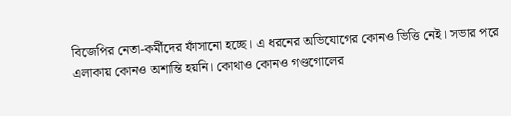বিজেপির নেতা-কর্মীদের ফাঁসানো হচ্ছে। এ ধরনের অভিযোগের কোনও ভিত্তি নেই। সভার পরে এলাকায় কোনও অশান্তি হয়নি। কোথাও কোনও গণ্ডগোলের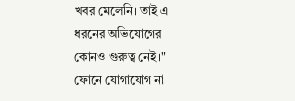খবর মেলেনি। তাই এ ধরনের অভিযোগের কোনও গুরুত্ব নেই।"
ফোনে যোগাযোগ না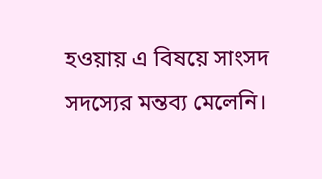হওয়ায় এ বিষয়ে সাংসদ সদস্যের মন্তব্য মেলেনি।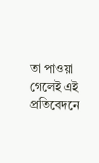তা পাওয়া গেলেই এই প্রতিবেদনে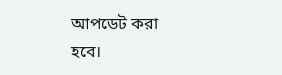আপডেট করা হবে।